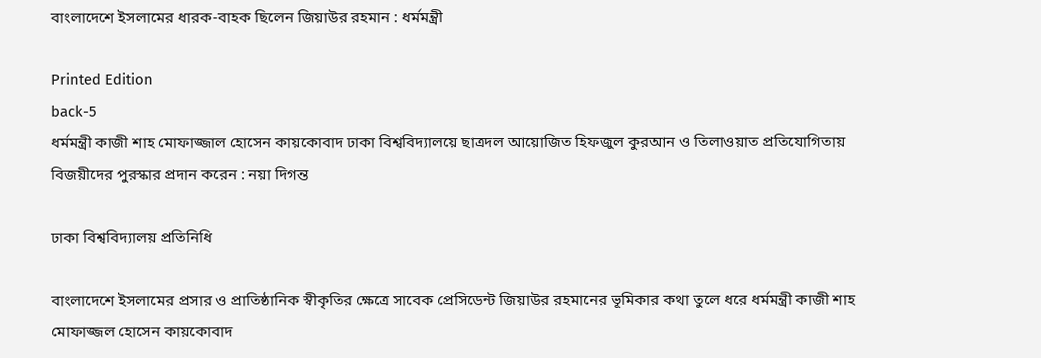বাংলাদেশে ইসলামের ধারক-বাহক ছিলেন জিয়াউর রহমান : ধর্মমন্ত্রী

Printed Edition
back-5
ধর্মমন্ত্রী কাজী শাহ মোফাজ্জাল হোসেন কায়কোবাদ ঢাকা বিশ্ববিদ্যালয়ে ছাত্রদল আয়োজিত হিফজুল কুরআন ও তিলাওয়াত প্রতিযোগিতায় বিজয়ীদের পুরস্কার প্রদান করেন : নয়া দিগন্ত

ঢাকা বিশ্ববিদ্যালয় প্রতিনিধি

বাংলাদেশে ইসলামের প্রসার ও প্রাতিষ্ঠানিক স্বীকৃতির ক্ষেত্রে সাবেক প্রেসিডেন্ট জিয়াউর রহমানের ভূমিকার কথা তুলে ধরে ধর্মমন্ত্রী কাজী শাহ মোফাজ্জল হোসেন কায়কোবাদ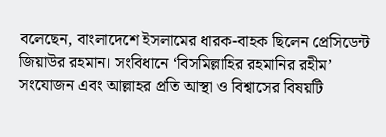বলেছেন, বাংলাদেশে ইসলামের ধারক-বাহক ছিলেন প্রেসিডেন্ট জিয়াউর রহমান। সংবিধানে ‘বিসমিল্লাহির রহমানির রহীম’ সংযোজন এবং আল্লাহর প্রতি আস্থা ও বিশ্বাসের বিষয়টি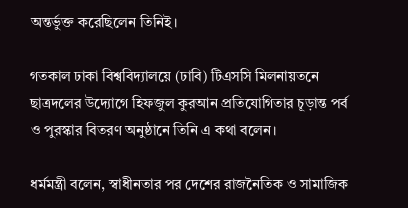অন্তর্ভুক্ত করেছিলেন তিনিই।

গতকাল ঢাকা বিশ্ববিদ্যালয়ে (ঢাবি) টিএসসি মিলনায়তনে ছাত্রদলের উদ্যোগে হিফজুল কুরআন প্রতিযোগিতার চূড়ান্ত পর্ব ও পুরস্কার বিতরণ অনুষ্ঠানে তিনি এ কথা বলেন।

ধর্মমন্ত্রী বলেন, স্বাধীনতার পর দেশের রাজনৈতিক ও সামাজিক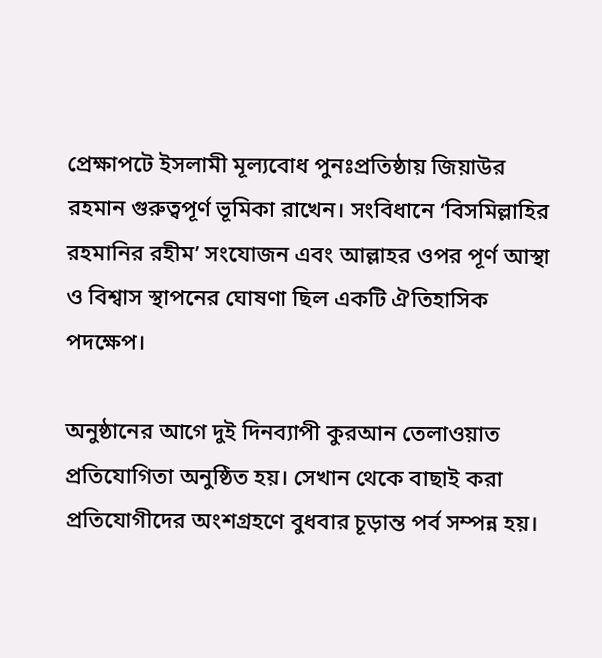প্রেক্ষাপটে ইসলামী মূল্যবোধ পুনঃপ্রতিষ্ঠায় জিয়াউর রহমান গুরুত্বপূর্ণ ভূমিকা রাখেন। সংবিধানে ‘বিসমিল্লাহির রহমানির রহীম’ সংযোজন এবং আল্লাহর ওপর পূর্ণ আস্থা ও বিশ্বাস স্থাপনের ঘোষণা ছিল একটি ঐতিহাসিক পদক্ষেপ।

অনুষ্ঠানের আগে দুই দিনব্যাপী কুরআন তেলাওয়াত প্রতিযোগিতা অনুষ্ঠিত হয়। সেখান থেকে বাছাই করা প্রতিযোগীদের অংশগ্রহণে বুধবার চূড়ান্ত পর্ব সম্পন্ন হয়।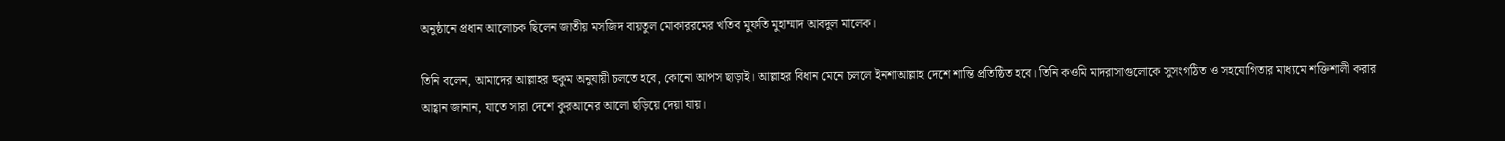অনুষ্ঠানে প্রধান আলোচক ছিলেন জাতীয় মসজিদ বায়তুল মোকাররমের খতিব মুফতি মুহাম্মাদ আবদুল মালেক।

তিনি বলেন, আমাদের আল্লাহর হুকুম অনুযায়ী চলতে হবে, কোনো আপস ছাড়াই। আল্লাহর বিধান মেনে চললে ইনশাআল্লাহ দেশে শান্তি প্রতিষ্ঠিত হবে। তিনি কওমি মাদরাসাগুলোকে সুসংগঠিত ও সহযোগিতার মাধ্যমে শক্তিশালী করার আহ্বান জানান, যাতে সারা দেশে কুরআনের আলো ছড়িয়ে দেয়া যায়।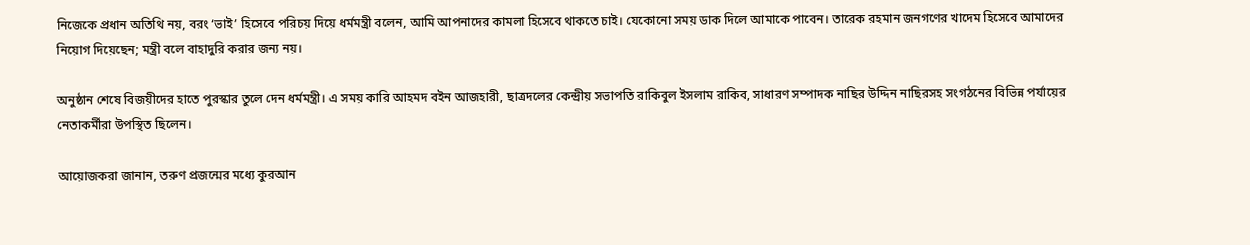নিজেকে প্রধান অতিথি নয়, বরং ‘ভাই’ হিসেবে পরিচয় দিয়ে ধর্মমন্ত্রী বলেন, আমি আপনাদের কামলা হিসেবে থাকতে চাই। যেকোনো সময় ডাক দিলে আমাকে পাবেন। তারেক রহমান জনগণের খাদেম হিসেবে আমাদের নিয়োগ দিয়েছেন; মন্ত্রী বলে বাহাদুরি করার জন্য নয়।

অনুষ্ঠান শেষে বিজয়ীদের হাতে পুরস্কার তুলে দেন ধর্মমন্ত্রী। এ সময় কারি আহমদ বইন আজহারী, ছাত্রদলের কেন্দ্রীয় সভাপতি রাকিবুল ইসলাম রাকিব, সাধারণ সম্পাদক নাছির উদ্দিন নাছিরসহ সংগঠনের বিভিন্ন পর্যায়ের নেতাকর্মীরা উপস্থিত ছিলেন।

আয়োজকরা জানান, তরুণ প্রজন্মের মধ্যে কুরআন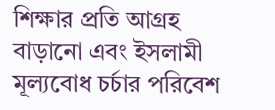শিক্ষার প্রতি আগ্রহ বাড়ানো এবং ইসলামী মূল্যবোধ চর্চার পরিবেশ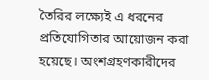তৈরির লক্ষ্যেই এ ধরনের প্রতিযোগিতার আয়োজন করা হয়েছে। অংশগ্রহণকারীদের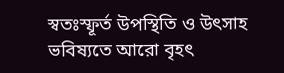স্বতঃস্ফূর্ত উপস্থিতি ও উৎসাহ ভবিষ্যতে আরো বৃহৎ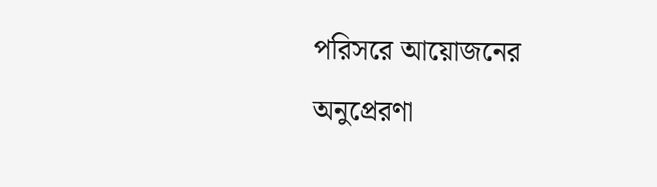পরিসরে আয়োজনের অনুপ্রেরণা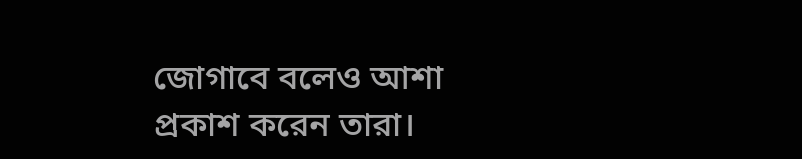জোগাবে বলেও আশা প্রকাশ করেন তারা।